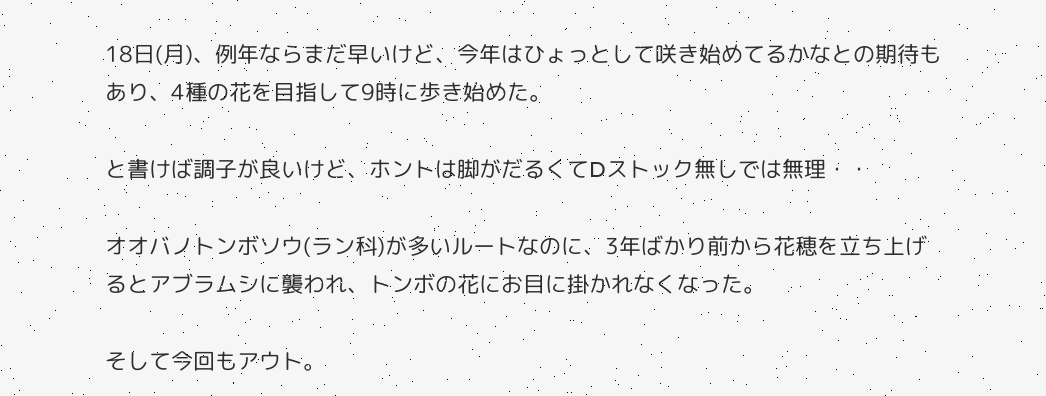18日(月)、例年ならまだ早いけど、今年はひょっとして咲き始めてるかなとの期待もあり、4種の花を目指して9時に歩き始めた。

と書けば調子が良いけど、ホントは脚がだるくてDストック無しでは無理・・

オオバノトンボソウ(ラン科)が多いルートなのに、3年ばかり前から花穂を立ち上げるとアブラムシに襲われ、トンボの花にお目に掛かれなくなった。

そして今回もアウト。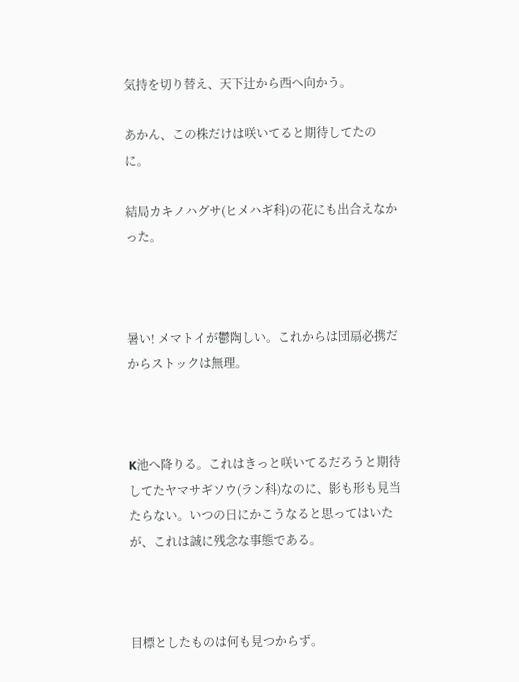気持を切り替え、天下辻から西へ向かう。

あかん、この株だけは咲いてると期待してたのに。

結局カキノハグサ(ヒメハギ科)の花にも出合えなかった。



暑い! メマトイが鬱陶しい。これからは団扇必携だからストックは無理。



K池へ降りる。これはきっと咲いてるだろうと期待してたヤマサギソウ(ラン科)なのに、影も形も見当たらない。いつの日にかこうなると思ってはいたが、これは誠に残念な事態である。



目標としたものは何も見つからず。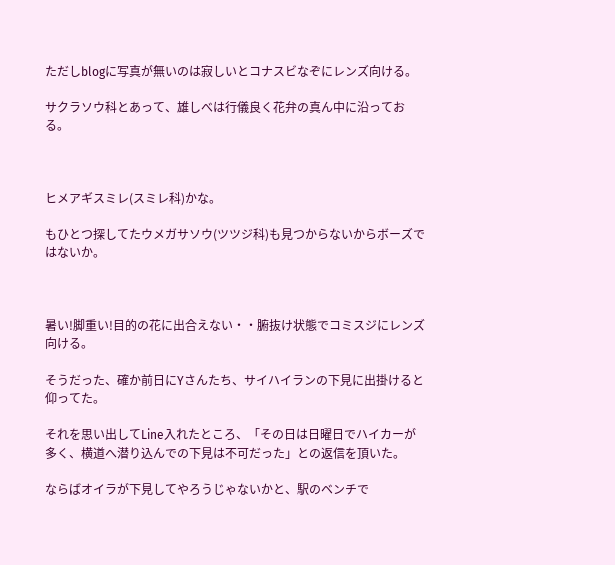ただしblogに写真が無いのは寂しいとコナスビなぞにレンズ向ける。

サクラソウ科とあって、雄しべは行儀良く花弁の真ん中に沿っておる。



ヒメアギスミレ(スミレ科)かな。

もひとつ探してたウメガサソウ(ツツジ科)も見つからないからボーズではないか。



暑い!脚重い!目的の花に出合えない・・腑抜け状態でコミスジにレンズ向ける。

そうだった、確か前日にYさんたち、サイハイランの下見に出掛けると仰ってた。

それを思い出してLine入れたところ、「その日は日曜日でハイカーが多く、横道へ潜り込んでの下見は不可だった」との返信を頂いた。

ならばオイラが下見してやろうじゃないかと、駅のベンチで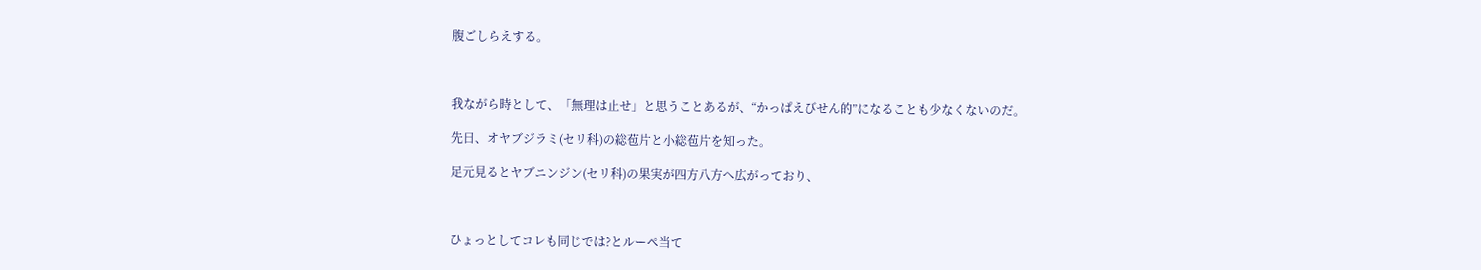腹ごしらえする。



我ながら時として、「無理は止せ」と思うことあるが、“かっぱえびせん的”になることも少なくないのだ。

先日、オヤブジラミ(セリ科)の総苞片と小総苞片を知った。

足元見るとヤブニンジン(セリ科)の果実が四方八方へ広がっており、



ひょっとしてコレも同じでは?とルーペ当て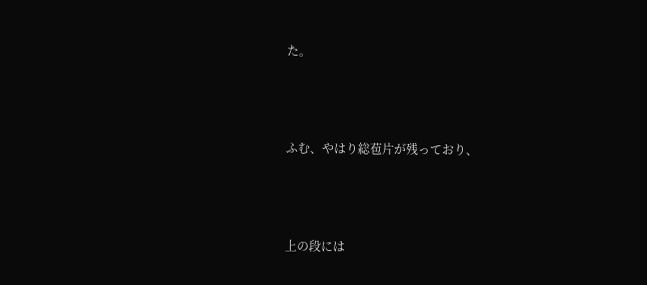た。



ふむ、やはり総苞片が残っており、



上の段には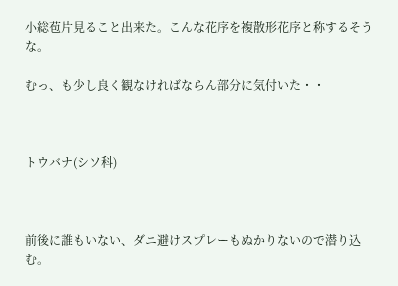小総苞片見ること出来た。こんな花序を複散形花序と称するそうな。

むっ、も少し良く観なければならん部分に気付いた・・



トウバナ(シソ科)



前後に誰もいない、ダニ避けスプレーもぬかりないので潜り込む。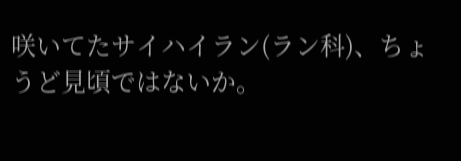咲いてたサイハイラン(ラン科)、ちょうど見頃ではないか。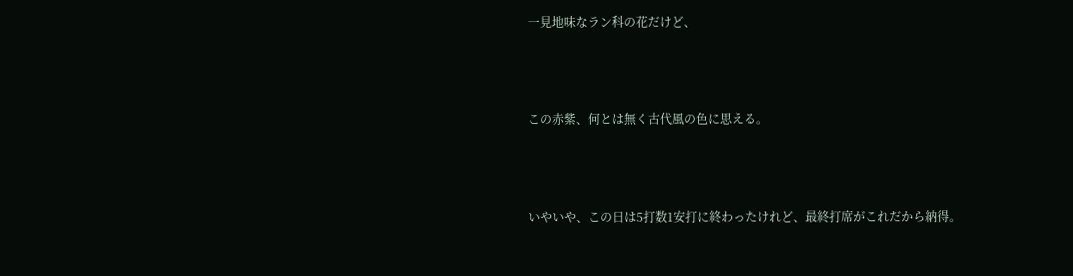一見地味なラン科の花だけど、



この赤紫、何とは無く古代風の色に思える。



いやいや、この日は5打数1安打に終わったけれど、最終打席がこれだから納得。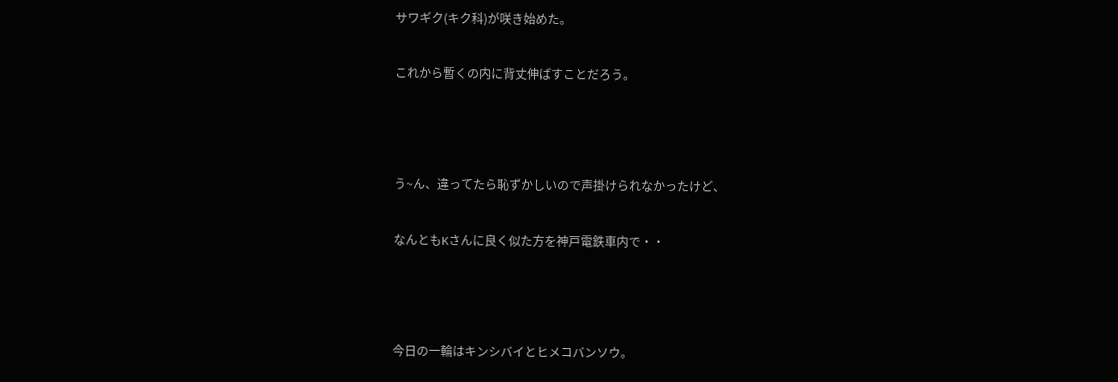サワギク(キク科)が咲き始めた。

これから暫くの内に背丈伸ばすことだろう。



う~ん、違ってたら恥ずかしいので声掛けられなかったけど、

なんともKさんに良く似た方を神戸電鉄車内で・・



今日の一輪はキンシバイとヒメコバンソウ。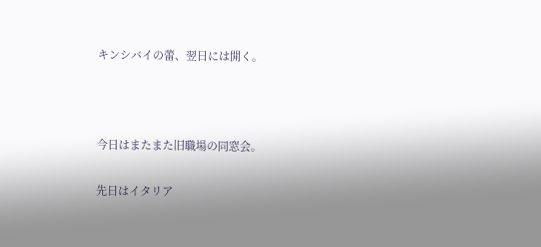キンシバイの蕾、翌日には開く。



今日はまたまた旧職場の同窓会。

先日はイタリア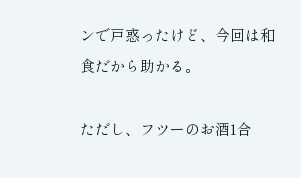ンで戸惑ったけど、今回は和食だから助かる。

ただし、フツーのお酒1合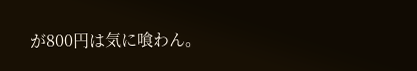が800円は気に喰わん。